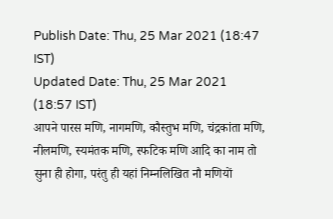Publish Date: Thu, 25 Mar 2021 (18:47 IST)
Updated Date: Thu, 25 Mar 2021 (18:57 IST)
आपने पारस मणि, नागमणि, कौस्तुभ मणि, चंद्रकांता मणि, नीलमणि, स्यमंतक मणि, स्फटिक मणि आदि का नाम तो सुना ही होगा, परंतु ही यहां निम्नलिखित नौ मणियों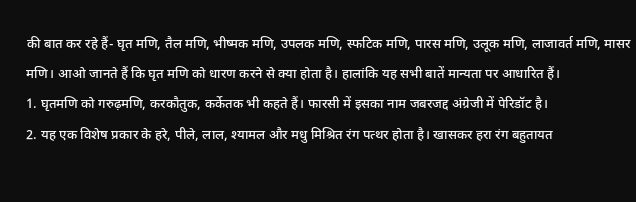की बात कर रहे हैं- घृत मणि, तैल मणि, भीष्मक मणि, उपलक मणि, स्फटिक मणि, पारस मणि, उलूक मणि, लाजावर्त मणि, मासर मणि। आओ जानते हैं कि घृत मणि को धारण करने से क्या होता है। हालांकि यह सभी बातें मान्यता पर आधारित हैं।
1. घृतमणि को गरुढ़मणि, करकौतुक, कर्केतक भी कहते हैं। फारसी में इसका नाम जबरजद्द अंग्रेजी में पेरिडॉट है।
2. यह एक विशेष प्रकार के हरे, पीले, लाल, श्यामल और मधु मिश्रित रंग पत्थर होता है। खासकर हरा रंग बहुतायत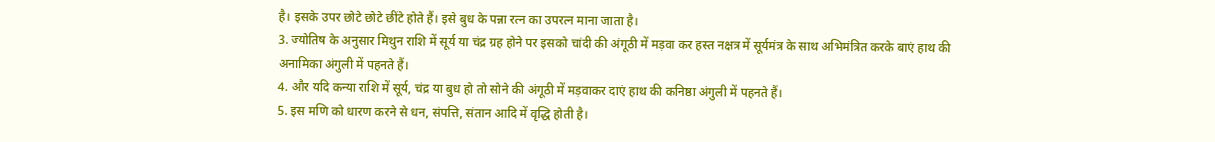है। इसके उपर छोटे छोटे छींटे होते हैं। इसे बुध के पन्ना रत्न का उपरत्न माना जाता है।
3. ज्योतिष के अनुसार मिथुन राशि में सूर्य या चंद्र ग्रह होने पर इसको चांदी की अंगूठी में मड़वा कर हस्त नक्षत्र में सूर्यमंत्र के साथ अभिमंत्रित करके बाएं हाथ की अनामिका अंगुली में पहनते हैं।
4. और यदि कन्या राशि में सूर्य, चंद्र या बुध हो तो सोने की अंगूठी में मड़वाकर दाएं हाथ की कनिष्ठा अंगुली में पहनते हैं।
5. इस मणि को धारण करने से धन, संपत्ति, संतान आदि में वृद्धि होती है।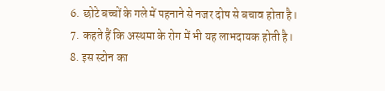6. छोटे बच्चों के गले में पहनाने से नजर दोष से बचाव होता है।
7. कहते हैं कि अस्थमा के रोग में भी यह लाभदायक होती है।
8. इस स्टोन का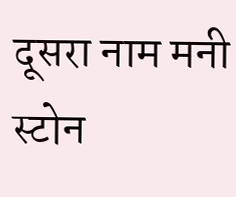दूसरा नाम मनी स्टोन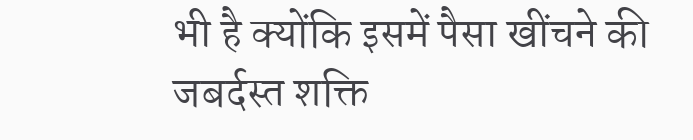भी है क्योंकि इसमें पैसा खींचने की जबर्दस्त शक्ति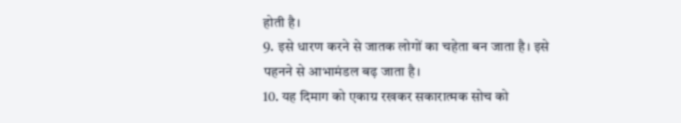होती है।
9. इसे धारण करने से जातक लोगों का चहेता बन जाता है। इसे पहनने से आभामंडल बढ़ जाता है।
10. यह दिमाग को एकाग्र रखकर सकारात्मक सोच को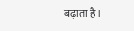बढ़ाता है।